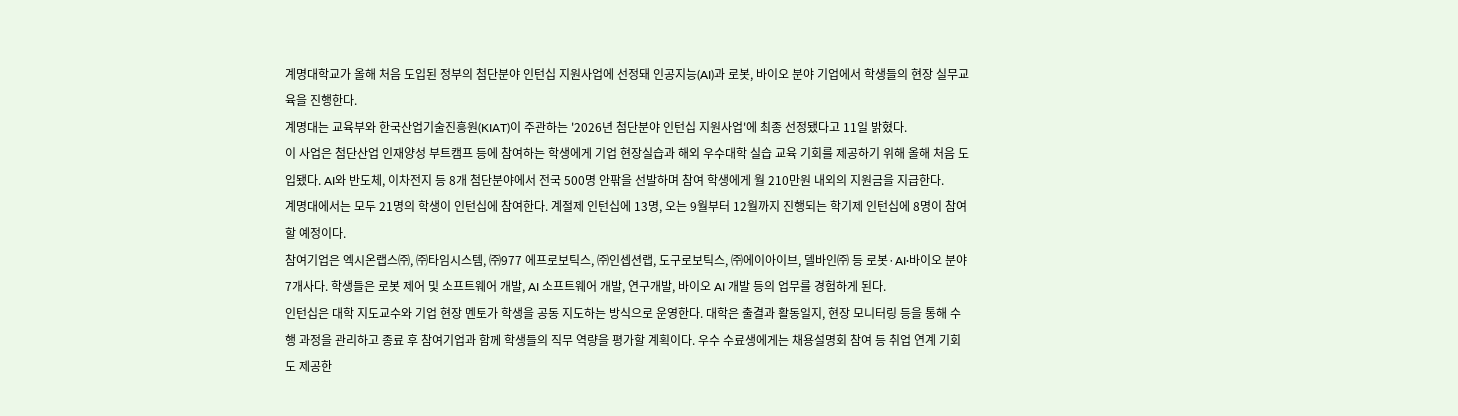계명대학교가 올해 처음 도입된 정부의 첨단분야 인턴십 지원사업에 선정돼 인공지능(AI)과 로봇, 바이오 분야 기업에서 학생들의 현장 실무교육을 진행한다.
계명대는 교육부와 한국산업기술진흥원(KIAT)이 주관하는 '2026년 첨단분야 인턴십 지원사업'에 최종 선정됐다고 11일 밝혔다.
이 사업은 첨단산업 인재양성 부트캠프 등에 참여하는 학생에게 기업 현장실습과 해외 우수대학 실습 교육 기회를 제공하기 위해 올해 처음 도입됐다. AI와 반도체, 이차전지 등 8개 첨단분야에서 전국 500명 안팎을 선발하며 참여 학생에게 월 210만원 내외의 지원금을 지급한다.
계명대에서는 모두 21명의 학생이 인턴십에 참여한다. 계절제 인턴십에 13명, 오는 9월부터 12월까지 진행되는 학기제 인턴십에 8명이 참여할 예정이다.
참여기업은 엑시온랩스㈜, ㈜타임시스템, ㈜977 에프로보틱스, ㈜인셉션랩, 도구로보틱스, ㈜에이아이브, 델바인㈜ 등 로봇·AI·바이오 분야 7개사다. 학생들은 로봇 제어 및 소프트웨어 개발, AI 소프트웨어 개발, 연구개발, 바이오 AI 개발 등의 업무를 경험하게 된다.
인턴십은 대학 지도교수와 기업 현장 멘토가 학생을 공동 지도하는 방식으로 운영한다. 대학은 출결과 활동일지, 현장 모니터링 등을 통해 수행 과정을 관리하고 종료 후 참여기업과 함께 학생들의 직무 역량을 평가할 계획이다. 우수 수료생에게는 채용설명회 참여 등 취업 연계 기회도 제공한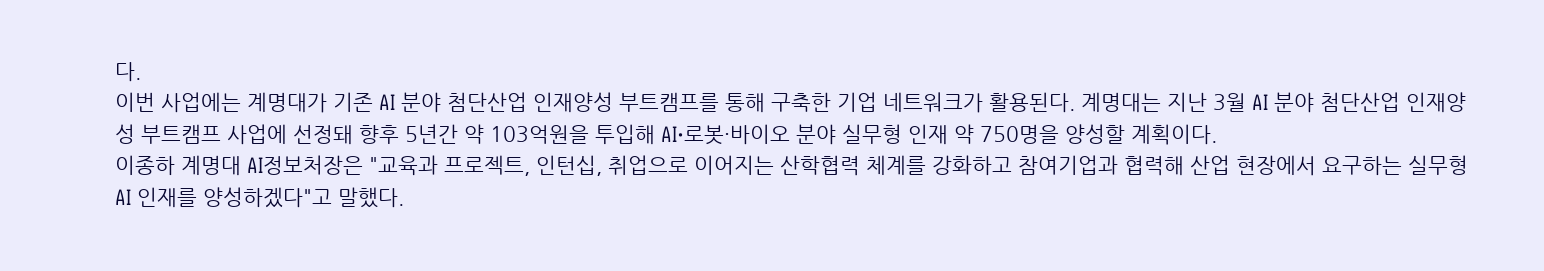다.
이번 사업에는 계명대가 기존 AI 분야 첨단산업 인재양성 부트캠프를 통해 구축한 기업 네트워크가 활용된다. 계명대는 지난 3월 AI 분야 첨단산업 인재양성 부트캠프 사업에 선정돼 향후 5년간 약 103억원을 투입해 AI·로봇·바이오 분야 실무형 인재 약 750명을 양성할 계획이다.
이종하 계명대 AI정보처장은 "교육과 프로젝트, 인턴십, 취업으로 이어지는 산학협력 체계를 강화하고 참여기업과 협력해 산업 현장에서 요구하는 실무형 AI 인재를 양성하겠다"고 말했다.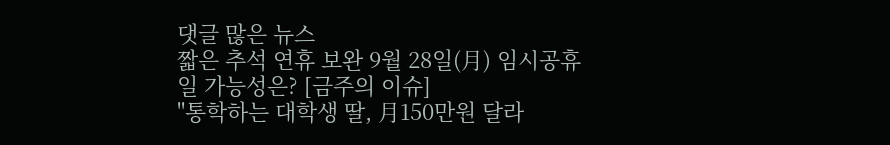댓글 많은 뉴스
짧은 추석 연휴 보완 9월 28일(月) 임시공휴일 가능성은? [금주의 이슈]
"통학하는 대학생 딸, 月150만원 달라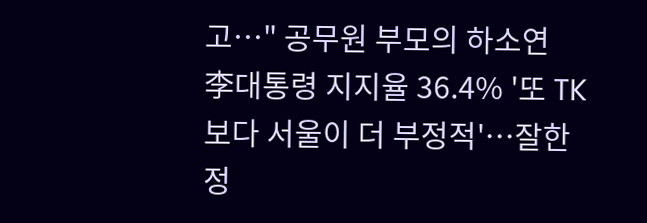고…" 공무원 부모의 하소연
李대통령 지지율 36.4% '또 TK보다 서울이 더 부정적'…잘한 정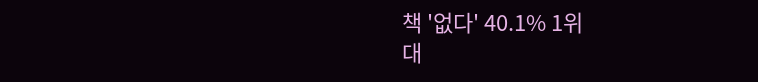책 '없다' 40.1% 1위
대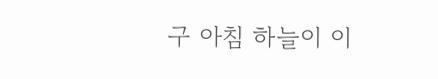구 아침 하늘이 이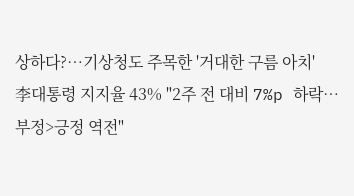상하다?…기상청도 주목한 '거대한 구름 아치'
李대통령 지지율 43% "2주 전 대비 7%p 하락…부정>긍정 역전"